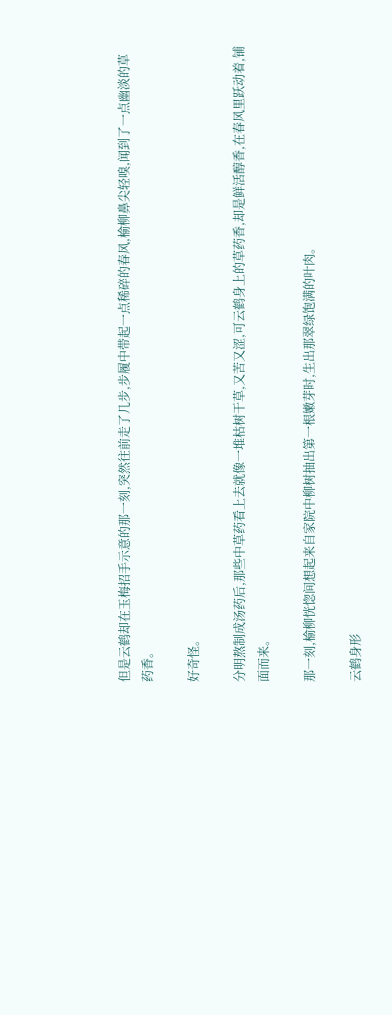但是云鹤却在玉梅招手示意的那一刻,突然往前走了几步,步履中带起一点稀碎的春风,榆柳鼻尖轻嗅,闻到了一点幽淡的草药香。

好奇怪。

分明熬制成汤药后,那些中草药看上去就像一堆枯树干草,又苦又涩,可云鹤身上的草药香,却是鲜活醇香,在春风里跃动着,铺面而来。

那一刻,榆柳恍惚间想起来自家院中柳树抽出第一根嫩芽时,生出那翠绿饱满的叶肉。

云鹤身形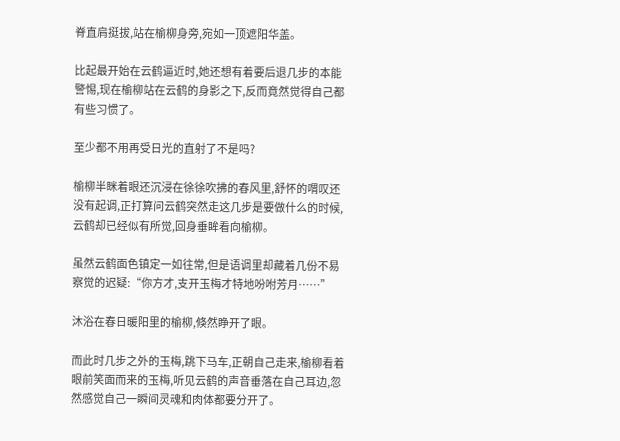脊直肩挺拔,站在榆柳身旁,宛如一顶遮阳华盖。

比起最开始在云鹤逼近时,她还想有着要后退几步的本能警惕,现在榆柳站在云鹤的身影之下,反而竟然觉得自己都有些习惯了。

至少都不用再受日光的直射了不是吗?

榆柳半眯着眼还沉浸在徐徐吹拂的春风里,舒怀的喟叹还没有起调,正打算问云鹤突然走这几步是要做什么的时候,云鹤却已经似有所觉,回身垂眸看向榆柳。

虽然云鹤面色镇定一如往常,但是语调里却藏着几份不易察觉的迟疑:“你方才,支开玉梅才特地吩咐芳月……”

沐浴在春日暖阳里的榆柳,倏然睁开了眼。

而此时几步之外的玉梅,跳下马车,正朝自己走来,榆柳看着眼前笑面而来的玉梅,听见云鹤的声音垂落在自己耳边,忽然感觉自己一瞬间灵魂和肉体都要分开了。